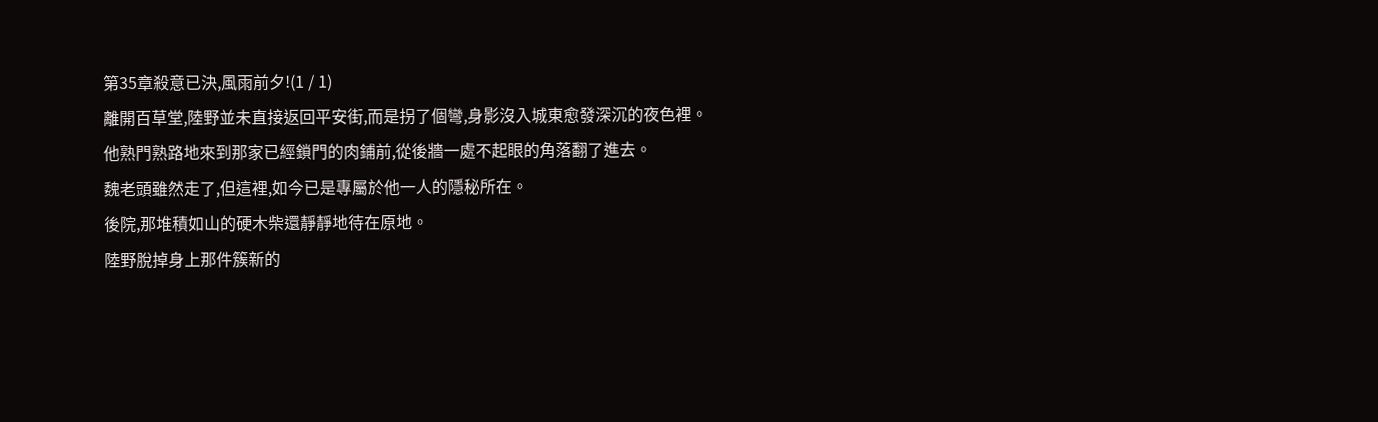第35章殺意已決,風雨前夕!(1 / 1)
離開百草堂,陸野並未直接返回平安街,而是拐了個彎,身影沒入城東愈發深沉的夜色裡。
他熟門熟路地來到那家已經鎖門的肉鋪前,從後牆一處不起眼的角落翻了進去。
魏老頭雖然走了,但這裡,如今已是專屬於他一人的隱秘所在。
後院,那堆積如山的硬木柴還靜靜地待在原地。
陸野脫掉身上那件簇新的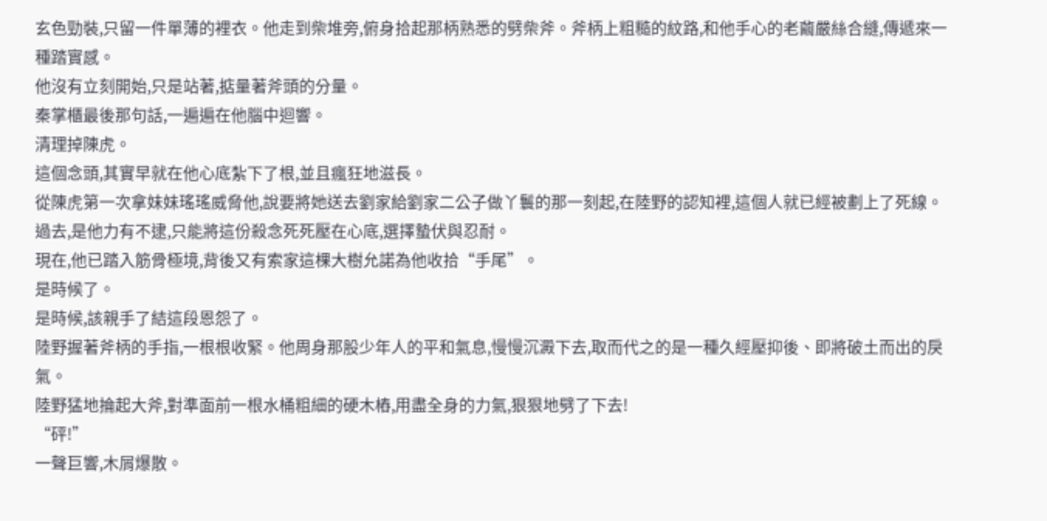玄色勁裝,只留一件單薄的裡衣。他走到柴堆旁,俯身拾起那柄熟悉的劈柴斧。斧柄上粗糙的紋路,和他手心的老繭嚴絲合縫,傳遞來一種踏實感。
他沒有立刻開始,只是站著,掂量著斧頭的分量。
秦掌櫃最後那句話,一遍遍在他腦中迴響。
清理掉陳虎。
這個念頭,其實早就在他心底紮下了根,並且瘋狂地滋長。
從陳虎第一次拿妹妹瑤瑤威脅他,說要將她送去劉家給劉家二公子做丫鬟的那一刻起,在陸野的認知裡,這個人就已經被劃上了死線。
過去,是他力有不逮,只能將這份殺念死死壓在心底,選擇蟄伏與忍耐。
現在,他已踏入筋骨極境,背後又有索家這棵大樹允諾為他收拾“手尾”。
是時候了。
是時候,該親手了結這段恩怨了。
陸野握著斧柄的手指,一根根收緊。他周身那股少年人的平和氣息,慢慢沉澱下去,取而代之的是一種久經壓抑後、即將破土而出的戾氣。
陸野猛地掄起大斧,對準面前一根水桶粗細的硬木樁,用盡全身的力氣,狠狠地劈了下去!
“砰!”
一聲巨響,木屑爆散。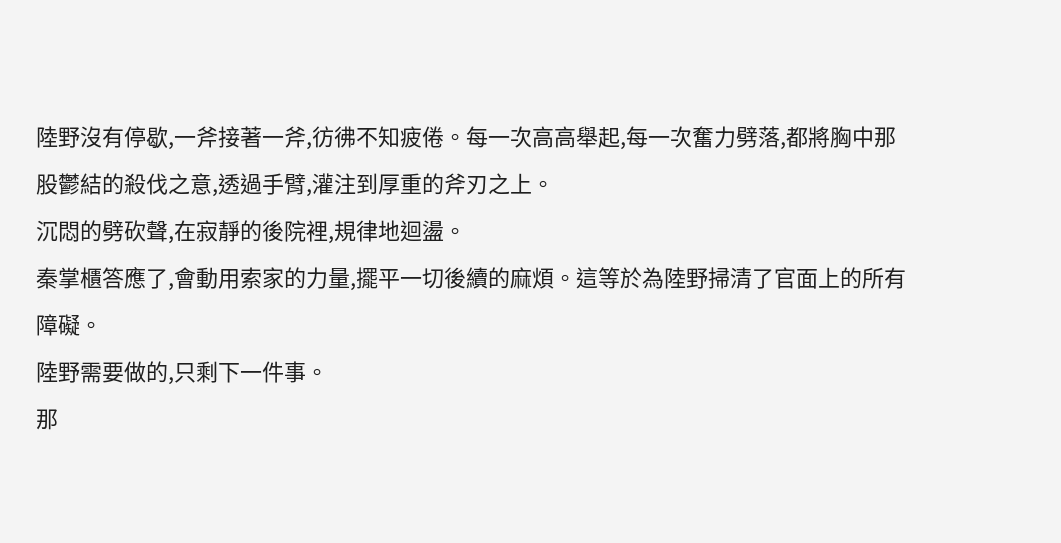陸野沒有停歇,一斧接著一斧,彷彿不知疲倦。每一次高高舉起,每一次奮力劈落,都將胸中那股鬱結的殺伐之意,透過手臂,灌注到厚重的斧刃之上。
沉悶的劈砍聲,在寂靜的後院裡,規律地迴盪。
秦掌櫃答應了,會動用索家的力量,擺平一切後續的麻煩。這等於為陸野掃清了官面上的所有障礙。
陸野需要做的,只剩下一件事。
那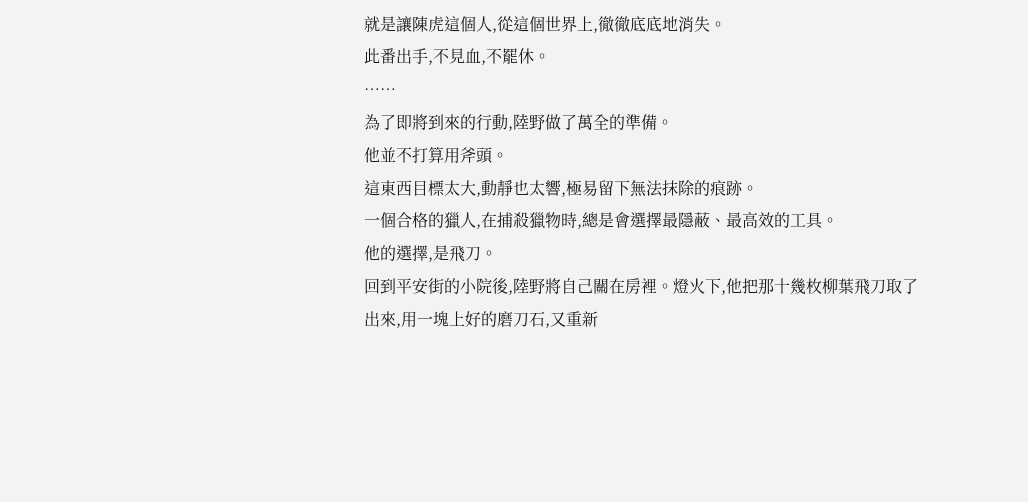就是讓陳虎這個人,從這個世界上,徹徹底底地消失。
此番出手,不見血,不罷休。
……
為了即將到來的行動,陸野做了萬全的準備。
他並不打算用斧頭。
這東西目標太大,動靜也太響,極易留下無法抹除的痕跡。
一個合格的獵人,在捕殺獵物時,總是會選擇最隱蔽、最高效的工具。
他的選擇,是飛刀。
回到平安街的小院後,陸野將自己關在房裡。燈火下,他把那十幾枚柳葉飛刀取了出來,用一塊上好的磨刀石,又重新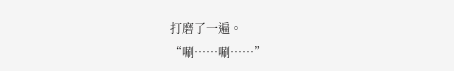打磨了一遍。
“唰……唰……”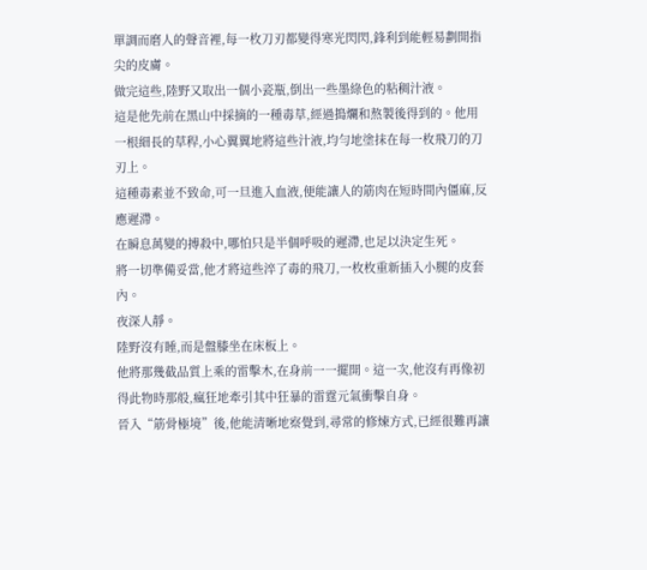單調而磨人的聲音裡,每一枚刀刃都變得寒光閃閃,鋒利到能輕易劃開指尖的皮膚。
做完這些,陸野又取出一個小瓷瓶,倒出一些墨綠色的粘稠汁液。
這是他先前在黑山中採摘的一種毒草,經過搗爛和熬製後得到的。他用一根細長的草稈,小心翼翼地將這些汁液,均勻地塗抹在每一枚飛刀的刀刃上。
這種毒素並不致命,可一旦進入血液,便能讓人的筋肉在短時間內僵麻,反應遲滯。
在瞬息萬變的搏殺中,哪怕只是半個呼吸的遲滯,也足以決定生死。
將一切準備妥當,他才將這些淬了毒的飛刀,一枚枚重新插入小腿的皮套內。
夜深人靜。
陸野沒有睡,而是盤膝坐在床板上。
他將那幾截品質上乘的雷擊木,在身前一一擺開。這一次,他沒有再像初得此物時那般,瘋狂地牽引其中狂暴的雷霆元氣衝擊自身。
晉入“筋骨極境”後,他能清晰地察覺到,尋常的修煉方式,已經很難再讓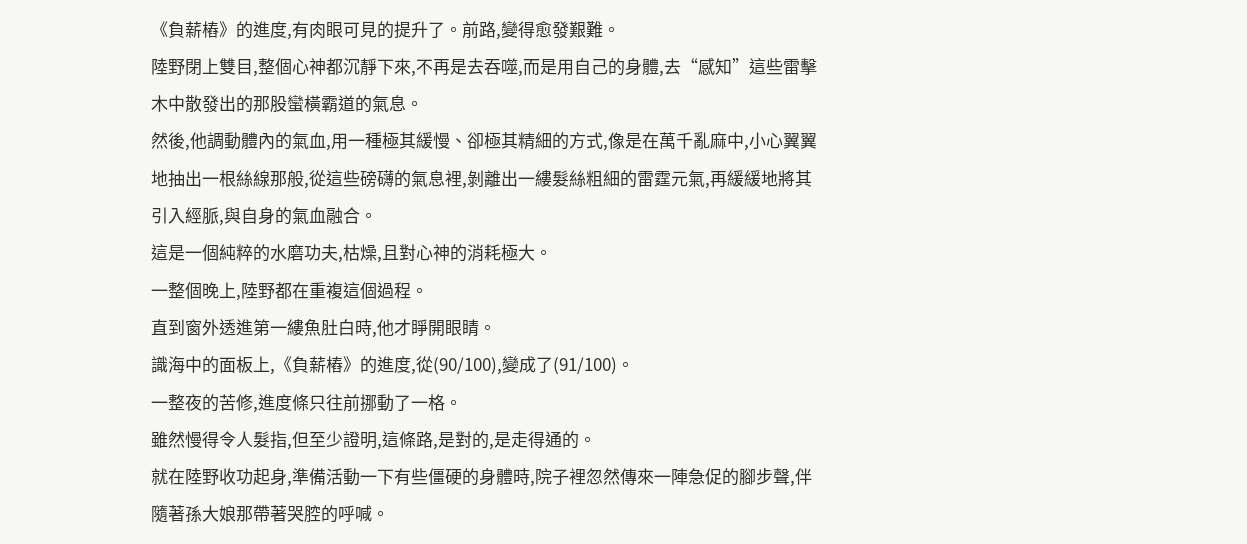《負薪樁》的進度,有肉眼可見的提升了。前路,變得愈發艱難。
陸野閉上雙目,整個心神都沉靜下來,不再是去吞噬,而是用自己的身體,去“感知”這些雷擊木中散發出的那股蠻橫霸道的氣息。
然後,他調動體內的氣血,用一種極其緩慢、卻極其精細的方式,像是在萬千亂麻中,小心翼翼地抽出一根絲線那般,從這些磅礴的氣息裡,剝離出一縷髮絲粗細的雷霆元氣,再緩緩地將其引入經脈,與自身的氣血融合。
這是一個純粹的水磨功夫,枯燥,且對心神的消耗極大。
一整個晚上,陸野都在重複這個過程。
直到窗外透進第一縷魚肚白時,他才睜開眼睛。
識海中的面板上,《負薪樁》的進度,從(90/100),變成了(91/100)。
一整夜的苦修,進度條只往前挪動了一格。
雖然慢得令人髮指,但至少證明,這條路,是對的,是走得通的。
就在陸野收功起身,準備活動一下有些僵硬的身體時,院子裡忽然傳來一陣急促的腳步聲,伴隨著孫大娘那帶著哭腔的呼喊。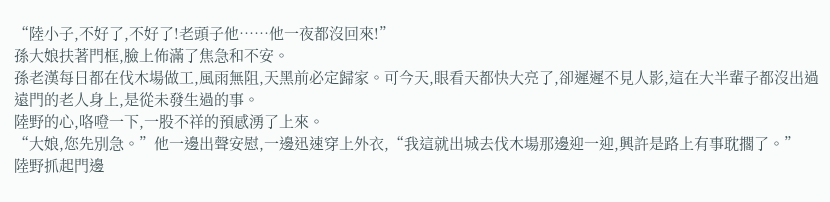“陸小子,不好了,不好了!老頭子他……他一夜都沒回來!”
孫大娘扶著門框,臉上佈滿了焦急和不安。
孫老漢每日都在伐木場做工,風雨無阻,天黑前必定歸家。可今天,眼看天都快大亮了,卻遲遲不見人影,這在大半輩子都沒出過遠門的老人身上,是從未發生過的事。
陸野的心,咯噔一下,一股不祥的預感湧了上來。
“大娘,您先別急。”他一邊出聲安慰,一邊迅速穿上外衣,“我這就出城去伐木場那邊迎一迎,興許是路上有事耽擱了。”
陸野抓起門邊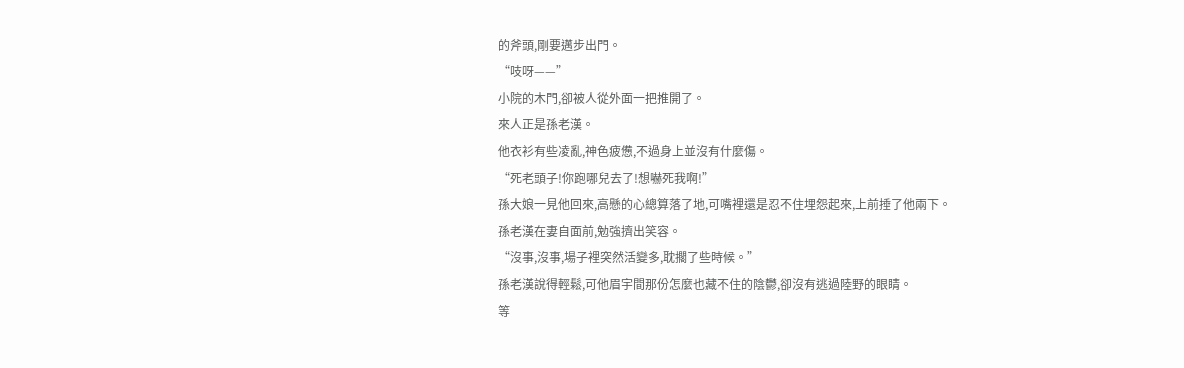的斧頭,剛要邁步出門。
“吱呀——”
小院的木門,卻被人從外面一把推開了。
來人正是孫老漢。
他衣衫有些凌亂,神色疲憊,不過身上並沒有什麼傷。
“死老頭子!你跑哪兒去了!想嚇死我啊!”
孫大娘一見他回來,高懸的心總算落了地,可嘴裡還是忍不住埋怨起來,上前捶了他兩下。
孫老漢在妻自面前,勉強擠出笑容。
“沒事,沒事,場子裡突然活變多,耽擱了些時候。”
孫老漢說得輕鬆,可他眉宇間那份怎麼也藏不住的陰鬱,卻沒有逃過陸野的眼睛。
等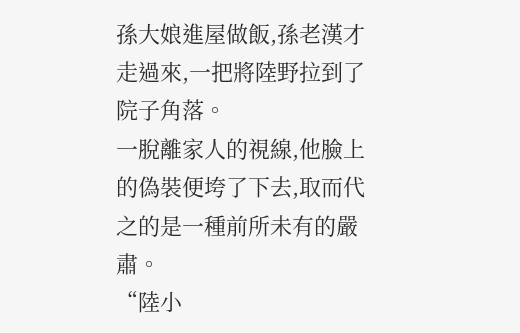孫大娘進屋做飯,孫老漢才走過來,一把將陸野拉到了院子角落。
一脫離家人的視線,他臉上的偽裝便垮了下去,取而代之的是一種前所未有的嚴肅。
“陸小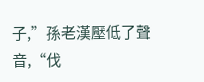子,”孫老漢壓低了聲音,“伐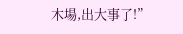木場,出大事了!”